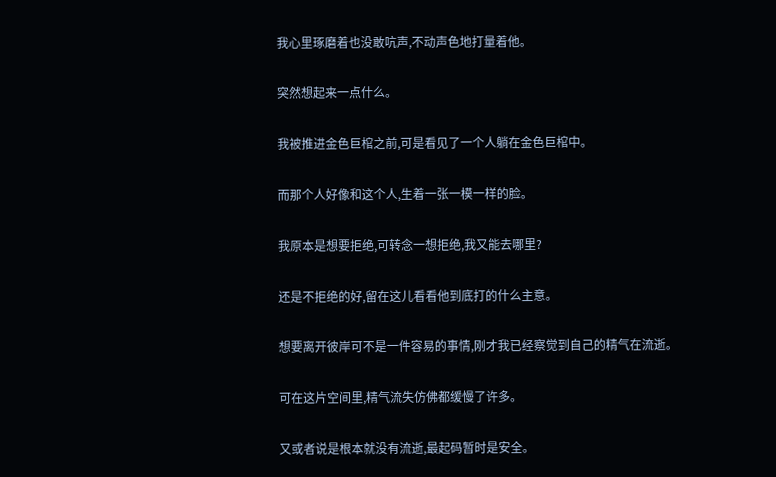我心里琢磨着也没敢吭声,不动声色地打量着他。

突然想起来一点什么。

我被推进金色巨棺之前,可是看见了一个人躺在金色巨棺中。

而那个人好像和这个人,生着一张一模一样的脸。

我原本是想要拒绝,可转念一想拒绝,我又能去哪里?

还是不拒绝的好,留在这儿看看他到底打的什么主意。

想要离开彼岸可不是一件容易的事情,刚才我已经察觉到自己的精气在流逝。

可在这片空间里,精气流失仿佛都缓慢了许多。

又或者说是根本就没有流逝,最起码暂时是安全。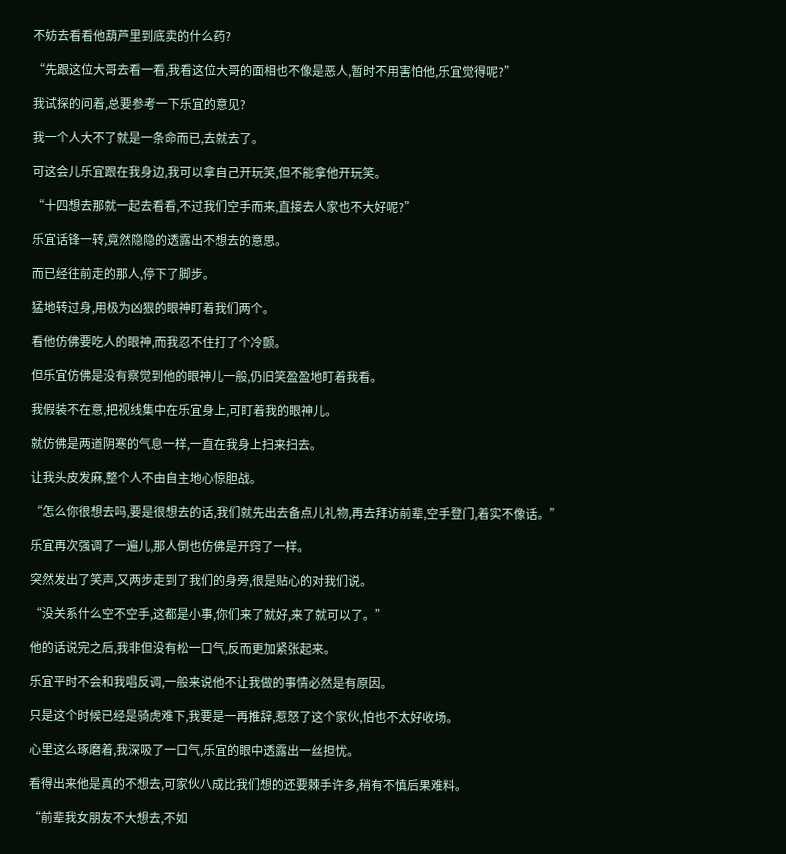不妨去看看他葫芦里到底卖的什么药?

“先跟这位大哥去看一看,我看这位大哥的面相也不像是恶人,暂时不用害怕他,乐宜觉得呢?”

我试探的问着,总要参考一下乐宜的意见?

我一个人大不了就是一条命而已,去就去了。

可这会儿乐宜跟在我身边,我可以拿自己开玩笑,但不能拿他开玩笑。

“十四想去那就一起去看看,不过我们空手而来,直接去人家也不大好呢?”

乐宜话锋一转,竟然隐隐的透露出不想去的意思。

而已经往前走的那人,停下了脚步。

猛地转过身,用极为凶狠的眼神盯着我们两个。

看他仿佛要吃人的眼神,而我忍不住打了个冷颤。

但乐宜仿佛是没有察觉到他的眼神儿一般,仍旧笑盈盈地盯着我看。

我假装不在意,把视线集中在乐宜身上,可盯着我的眼神儿。

就仿佛是两道阴寒的气息一样,一直在我身上扫来扫去。

让我头皮发麻,整个人不由自主地心惊胆战。

“怎么你很想去吗,要是很想去的话,我们就先出去备点儿礼物,再去拜访前辈,空手登门,着实不像话。”

乐宜再次强调了一遍儿,那人倒也仿佛是开窍了一样。

突然发出了笑声,又两步走到了我们的身旁,很是贴心的对我们说。

“没关系什么空不空手,这都是小事,你们来了就好,来了就可以了。”

他的话说完之后,我非但没有松一口气,反而更加紧张起来。

乐宜平时不会和我唱反调,一般来说他不让我做的事情必然是有原因。

只是这个时候已经是骑虎难下,我要是一再推辞,惹怒了这个家伙,怕也不太好收场。

心里这么琢磨着,我深吸了一口气,乐宜的眼中透露出一丝担忧。

看得出来他是真的不想去,可家伙八成比我们想的还要棘手许多,稍有不慎后果难料。

“前辈我女朋友不大想去,不如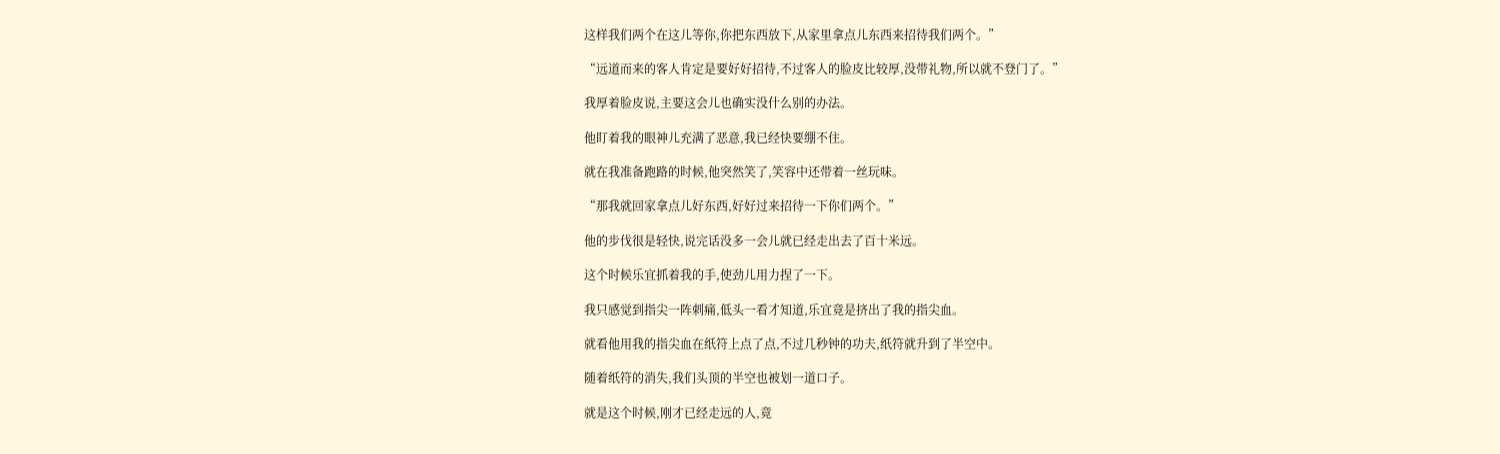这样我们两个在这儿等你,你把东西放下,从家里拿点儿东西来招待我们两个。”

“远道而来的客人肯定是要好好招待,不过客人的脸皮比较厚,没带礼物,所以就不登门了。”

我厚着脸皮说,主要这会儿也确实没什么别的办法。

他盯着我的眼神儿充满了恶意,我已经快要绷不住。

就在我准备跑路的时候,他突然笑了,笑容中还带着一丝玩味。

“那我就回家拿点儿好东西,好好过来招待一下你们两个。”

他的步伐很是轻快,说完话没多一会儿就已经走出去了百十米远。

这个时候乐宜抓着我的手,使劲儿用力捏了一下。

我只感觉到指尖一阵刺痛,低头一看才知道,乐宜竟是挤出了我的指尖血。

就看他用我的指尖血在纸符上点了点,不过几秒钟的功夫,纸符就升到了半空中。

随着纸符的消失,我们头顶的半空也被划一道口子。

就是这个时候,刚才已经走远的人,竟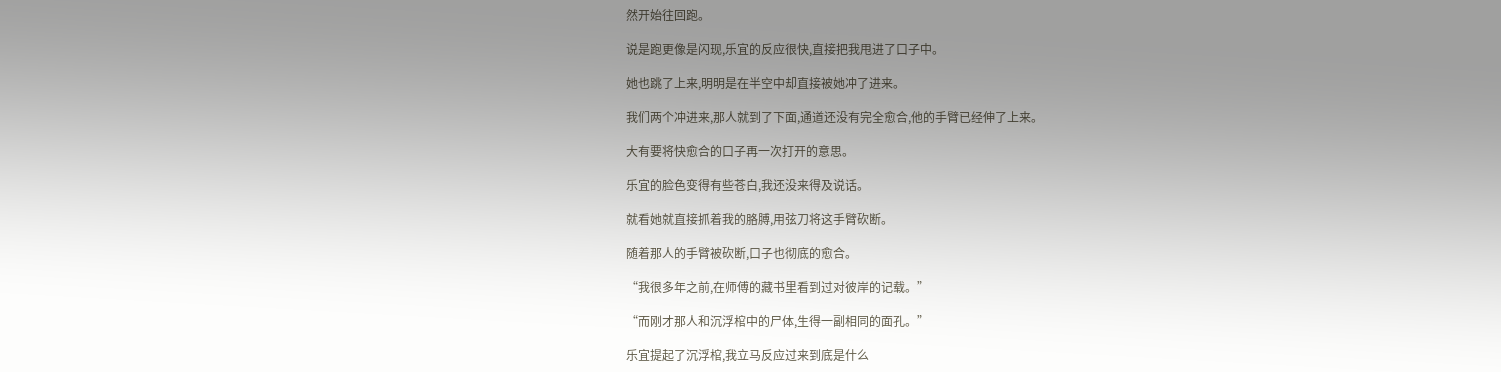然开始往回跑。

说是跑更像是闪现,乐宜的反应很快,直接把我甩进了口子中。

她也跳了上来,明明是在半空中却直接被她冲了进来。

我们两个冲进来,那人就到了下面,通道还没有完全愈合,他的手臂已经伸了上来。

大有要将快愈合的口子再一次打开的意思。

乐宜的脸色变得有些苍白,我还没来得及说话。

就看她就直接抓着我的胳膊,用弦刀将这手臂砍断。

随着那人的手臂被砍断,口子也彻底的愈合。

“我很多年之前,在师傅的藏书里看到过对彼岸的记载。”

“而刚才那人和沉浮棺中的尸体,生得一副相同的面孔。”

乐宜提起了沉浮棺,我立马反应过来到底是什么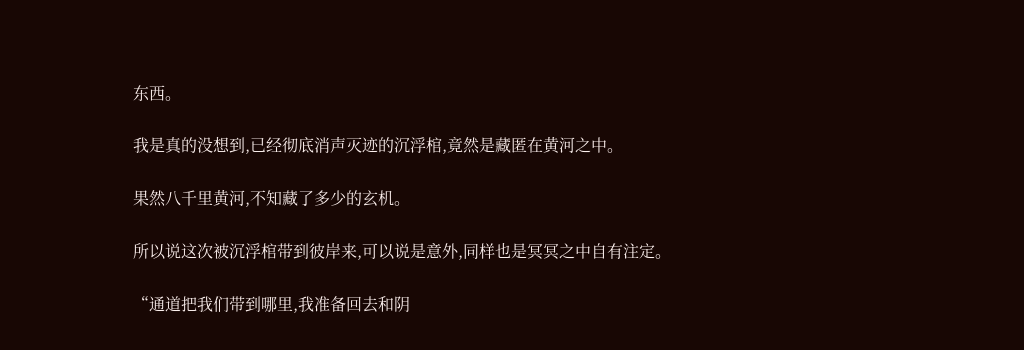东西。

我是真的没想到,已经彻底消声灭迹的沉浮棺,竟然是藏匿在黄河之中。

果然八千里黄河,不知藏了多少的玄机。

所以说这次被沉浮棺带到彼岸来,可以说是意外,同样也是冥冥之中自有注定。

“通道把我们带到哪里,我准备回去和阴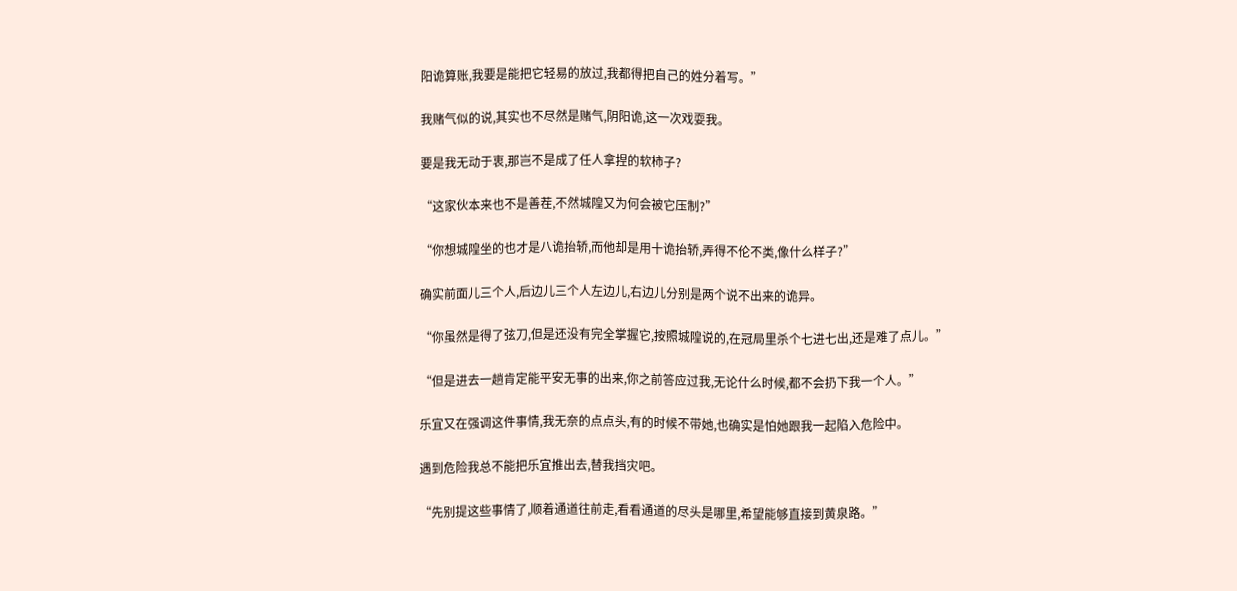阳诡算账,我要是能把它轻易的放过,我都得把自己的姓分着写。”

我赌气似的说,其实也不尽然是赌气,阴阳诡,这一次戏耍我。

要是我无动于衷,那岂不是成了任人拿捏的软柿子?

“这家伙本来也不是善茬,不然城隍又为何会被它压制?”

“你想城隍坐的也才是八诡抬轿,而他却是用十诡抬轿,弄得不伦不类,像什么样子?”

确实前面儿三个人,后边儿三个人左边儿,右边儿分别是两个说不出来的诡异。

“你虽然是得了弦刀,但是还没有完全掌握它,按照城隍说的,在冠局里杀个七进七出,还是难了点儿。”

“但是进去一趟肯定能平安无事的出来,你之前答应过我,无论什么时候,都不会扔下我一个人。”

乐宜又在强调这件事情,我无奈的点点头,有的时候不带她,也确实是怕她跟我一起陷入危险中。

遇到危险我总不能把乐宜推出去,替我挡灾吧。

“先别提这些事情了,顺着通道往前走,看看通道的尽头是哪里,希望能够直接到黄泉路。”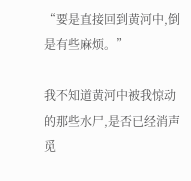“要是直接回到黄河中,倒是有些麻烦。”

我不知道黄河中被我惊动的那些水尸,是否已经消声觅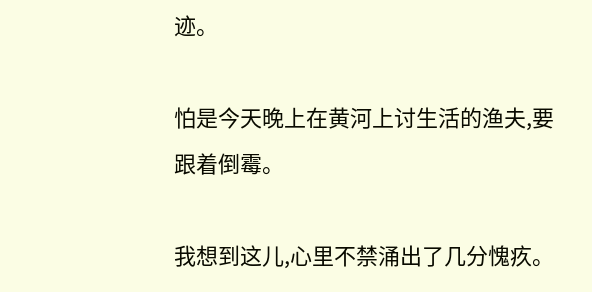迹。

怕是今天晚上在黄河上讨生活的渔夫,要跟着倒霉。

我想到这儿,心里不禁涌出了几分愧疚。